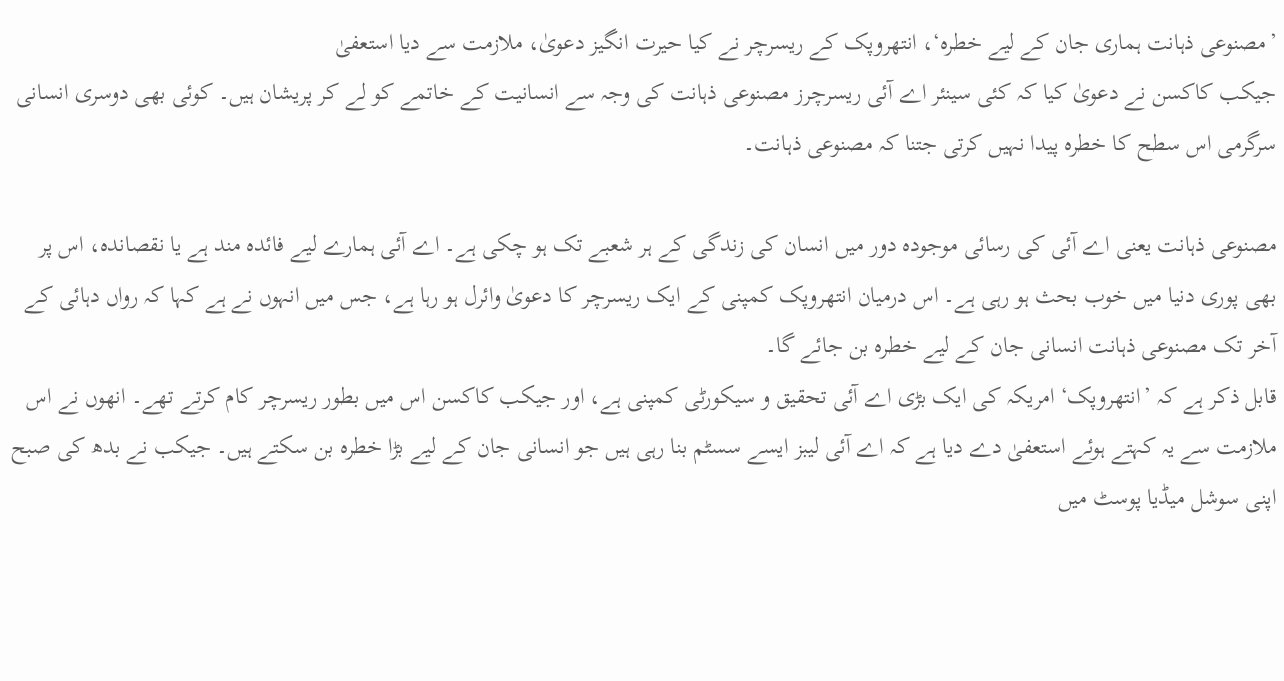’مصنوعی ذہانت ہماری جان کے لیے خطرہ‘، انتھروپک کے ریسرچر نے کیا حیرت انگیز دعویٰ، ملازمت سے دیا استعفیٰ
جیکب کاکسن نے دعویٰ کیا کہ کئی سینئر اے آئی ریسرچرز مصنوعی ذہانت کی وجہ سے انسانیت کے خاتمے کو لے کر پریشان ہیں۔ کوئی بھی دوسری انسانی سرگرمی اس سطح کا خطرہ پیدا نہیں کرتی جتنا کہ مصنوعی ذہانت۔

مصنوعی ذہانت یعنی اے آئی کی رسائی موجودہ دور میں انسان کی زندگی کے ہر شعبے تک ہو چکی ہے۔ اے آئی ہمارے لیے فائدہ مند ہے یا نقصاندہ، اس پر بھی پوری دنیا میں خوب بحث ہو رہی ہے۔ اس درمیان انتھروپک کمپنی کے ایک ریسرچر کا دعویٰ وائرل ہو رہا ہے، جس میں انہوں نے ہے کہا کہ رواں دہائی کے آخر تک مصنوعی ذہانت انسانی جان کے لیے خطرہ بن جائے گا۔
قابل ذکر ہے کہ ’انتھروپک‘ امریکہ کی ایک بڑی اے آئی تحقیق و سیکورٹی کمپنی ہے، اور جیکب کاکسن اس میں بطور ریسرچر کام کرتے تھے۔ انھوں نے اس ملازمت سے یہ کہتے ہوئے استعفیٰ دے دیا ہے کہ اے آئی لیبز ایسے سسٹم بنا رہی ہیں جو انسانی جان کے لیے بڑا خطرہ بن سکتے ہیں۔ جیکب نے بدھ کی صبح اپنی سوشل میڈیا پوسٹ میں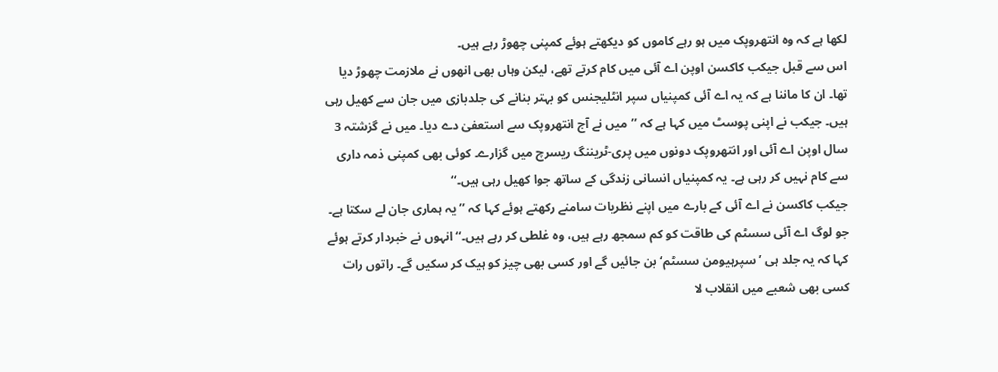لکھا ہے کہ وہ انتھروپک میں ہو رہے کاموں کو دیکھتے ہوئے کمپنی چھوڑ رہے ہیں۔
اس سے قبل جیکب کاکسن اوپن اے آئی میں کام کرتے تھے، لیکن وہاں بھی انھوں نے ملازمت چھوڑ دیا تھا۔ ان کا ماننا ہے کہ یہ اے آئی کمپنیاں سپر انٹلیجنس کو بہتر بنانے کی جلدبازی میں جان سے کھیل رہی ہیں۔ جیکب نے اپنی پوسٹ میں کہا ہے کہ ’’میں نے آج انتھروپک سے استعفیٰ دے دیا۔ میں نے گزشتہ 3 سال اوپن اے آئی اور انتھروپک دونوں میں پری-ٹریننگ ریسرچ میں گزارے۔ کوئی بھی کمپنی ذمہ داری سے کام نہیں کر رہی ہے۔ یہ کمپنیاں انسانی زندگی کے ساتھ جوا کھیل رہی ہیں۔‘‘
جیکب کاکسن نے اے آئی کے بارے میں اپنے نظریات سامنے رکھتے ہوئے کہا کہ ’’یہ ہماری جان لے سکتا ہے۔ جو لوگ اے آئی سسٹم کی طاقت کو کم سمجھ رہے ہیں، وہ غلطی کر رہے ہیں۔‘‘ انہوں نے خبردار کرتے ہوئے کہا کہ یہ جلد ہی ’سپرہیومن سسٹم‘ بن جائیں گے اور کسی بھی چیز کو ہیک کر سکیں گے۔ راتوں رات کسی بھی شعبے میں انقلاب لا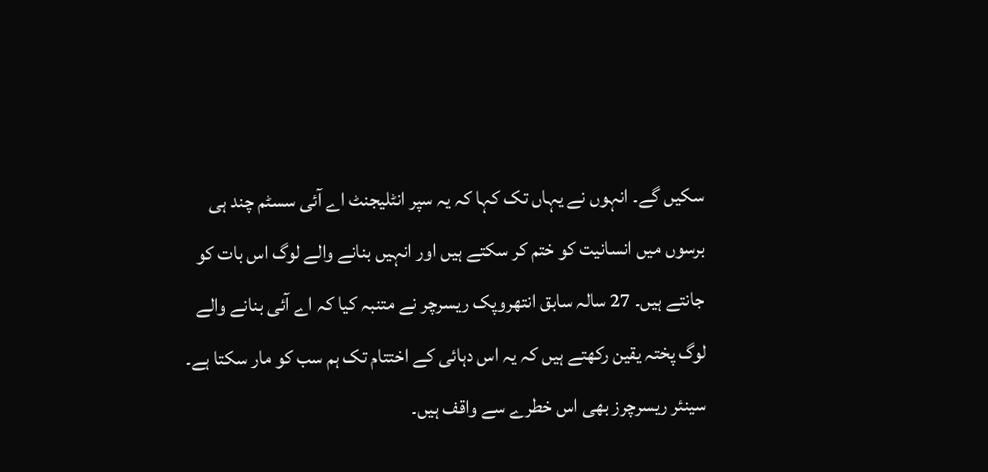سکیں گے۔ انہوں نے یہاں تک کہا کہ یہ سپر انٹلیجنٹ اے آئی سسٹم چند ہی برسوں میں انسانیت کو ختم کر سکتے ہیں اور انہیں بنانے والے لوگ اس بات کو جانتے ہیں۔ 27 سالہ سابق انتھروپک ریسرچر نے متنبہ کیا کہ اے آئی بنانے والے لوگ پختہ یقین رکھتے ہیں کہ یہ اس دہائی کے اختتام تک ہم سب کو مار سکتا ہے۔ سینئر ریسرچرز بھی اس خطرے سے واقف ہیں۔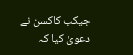جیکب کاکسن نے دعویٰ کیا کہ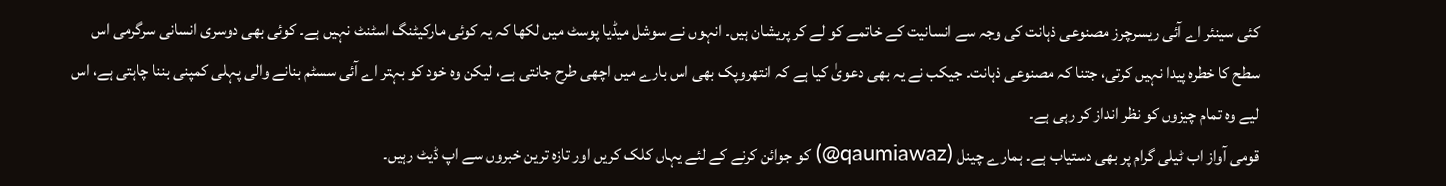کئی سینئر اے آئی ریسرچرز مصنوعی ذہانت کی وجہ سے انسانیت کے خاتمے کو لے کر پریشان ہیں۔ انہوں نے سوشل میڈیا پوسٹ میں لکھا کہ یہ کوئی مارکیٹنگ اسٹنٹ نہیں ہے۔ کوئی بھی دوسری انسانی سرگرمی اس سطح کا خطرہ پیدا نہیں کرتی، جتنا کہ مصنوعی ذہانت۔ جیکب نے یہ بھی دعویٰ کیا ہے کہ انتھروپک بھی اس بارے میں اچھی طرح جانتی ہے، لیکن وہ خود کو بہتر اے آئی سسٹم بنانے والی پہلی کمپنی بننا چاہتی ہے، اس لیے وہ تمام چیزوں کو نظر انداز کر رہی ہے۔
قومی آواز اب ٹیلی گرام پر بھی دستیاب ہے۔ ہمارے چینل (qaumiawaz@) کو جوائن کرنے کے لئے یہاں کلک کریں اور تازہ ترین خبروں سے اپ ڈیٹ رہیں۔